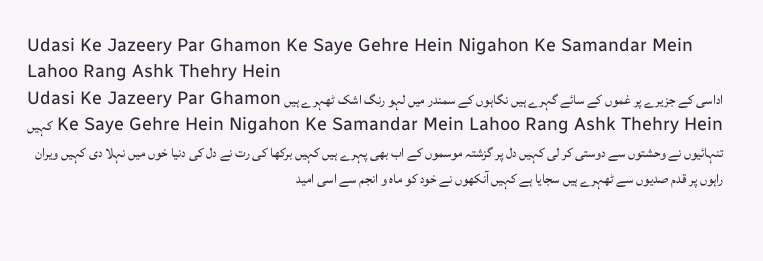Udasi Ke Jazeery Par Ghamon Ke Saye Gehre Hein Nigahon Ke Samandar Mein Lahoo Rang Ashk Thehry Hein
اداسی کے جزیرے پر غموں کے سائے گہرے ہیں نگاہوں کے سمندر میں لہو رنگ اشک ٹھہرے ہیں Udasi Ke Jazeery Par Ghamon Ke Saye Gehre Hein Nigahon Ke Samandar Mein Lahoo Rang Ashk Thehry Hein کہیں تنہائیوں نے وحشتوں سے دوستی کر لی کہیں دل پر گزشتہ موسموں کے اب بھی پہرے ہیں کہیں برکھا کی رت نے دل کی دنیا خوں میں نہلا دی کہیں ویران راہوں پر قدم صدیوں سے ٹھہرے ہیں سجایا ہے کہیں آنکھوں نے خود کو ماہ و انجم سے اسی امید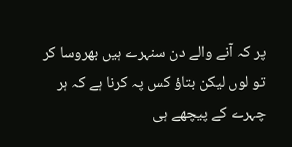پر کہ آنے والے دن سنہرے ہیں بھروسا کر تو لوں لیکن بتاؤ کس پہ کرنا ہے کہ ہر چہرے کے پیچھے ہی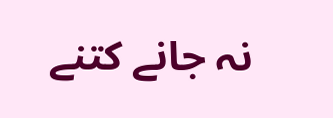نہ جانے کتنے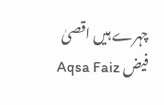چہرے ہیں اقصیٰ فیض Aqsa Faiz